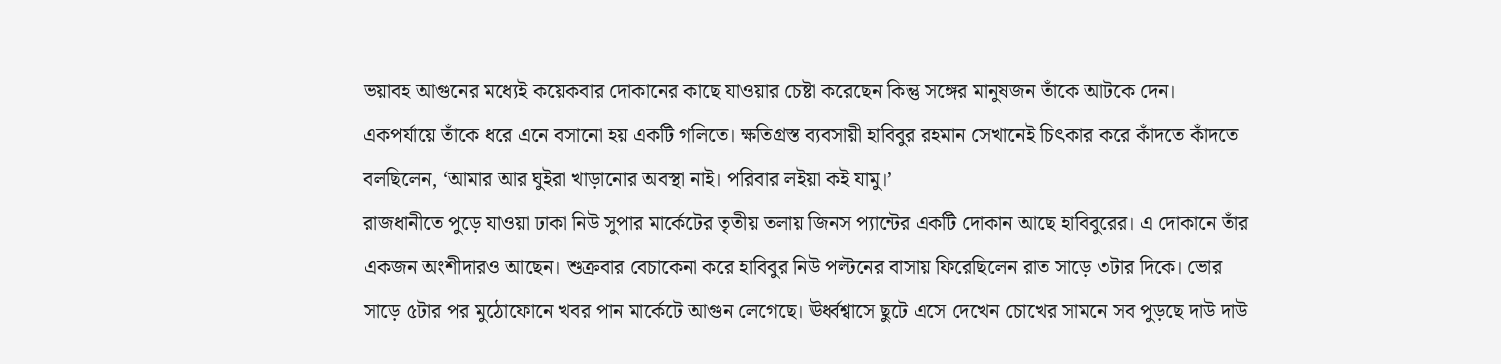ভয়াবহ আগুনের মধ্যেই কয়েকবার দোকানের কাছে যাওয়ার চেষ্টা করেছেন কিন্তু সঙ্গের মানুষজন তাঁকে আটকে দেন। একপর্যায়ে তাঁকে ধরে এনে বসানো হয় একটি গলিতে। ক্ষতিগ্রস্ত ব্যবসায়ী হাবিবুর রহমান সেখানেই চিৎকার করে কাঁদতে কাঁদতে বলছিলেন, ‘আমার আর ঘুইরা খাড়ানোর অবস্থা নাই। পরিবার লইয়া কই যামু।’
রাজধানীতে পুড়ে যাওয়া ঢাকা নিউ সুপার মার্কেটের তৃতীয় তলায় জিনস প্যান্টের একটি দোকান আছে হাবিবুরের। এ দোকানে তাঁর একজন অংশীদারও আছেন। শুক্রবার বেচাকেনা করে হাবিবুর নিউ পল্টনের বাসায় ফিরেছিলেন রাত সাড়ে ৩টার দিকে। ভোর সাড়ে ৫টার পর মুঠোফোনে খবর পান মার্কেটে আগুন লেগেছে। ঊর্ধ্বশ্বাসে ছুটে এসে দেখেন চোখের সামনে সব পুড়ছে দাউ দাউ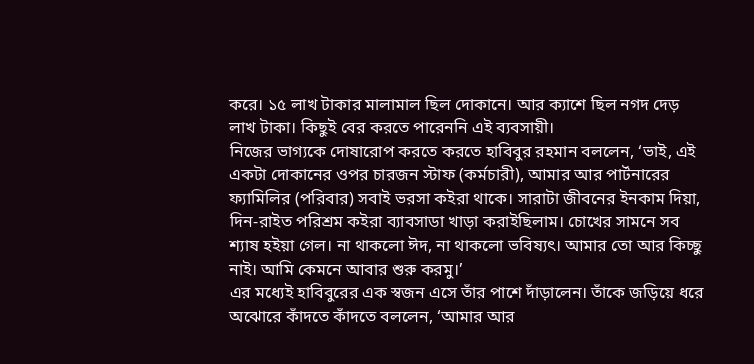করে। ১৫ লাখ টাকার মালামাল ছিল দোকানে। আর ক্যাশে ছিল নগদ দেড় লাখ টাকা। কিছুই বের করতে পারেননি এই ব্যবসায়ী।
নিজের ভাগ্যকে দোষারোপ করতে করতে হাবিবুর রহমান বললেন, ‘ভাই, এই একটা দোকানের ওপর চারজন স্টাফ (কর্মচারী), আমার আর পার্টনারের ফ্যামিলির (পরিবার) সবাই ভরসা কইরা থাকে। সারাটা জীবনের ইনকাম দিয়া, দিন-রাইত পরিশ্রম কইরা ব্যাবসাডা খাড়া করাইছিলাম। চোখের সামনে সব শ্যাষ হইয়া গেল। না থাকলো ঈদ, না থাকলো ভবিষ্যৎ। আমার তো আর কিচ্ছু নাই। আমি কেমনে আবার শুরু করমু।’
এর মধ্যেই হাবিবুরের এক স্বজন এসে তাঁর পাশে দাঁড়ালেন। তাঁকে জড়িয়ে ধরে অঝোরে কাঁদতে কাঁদতে বললেন, ‘আমার আর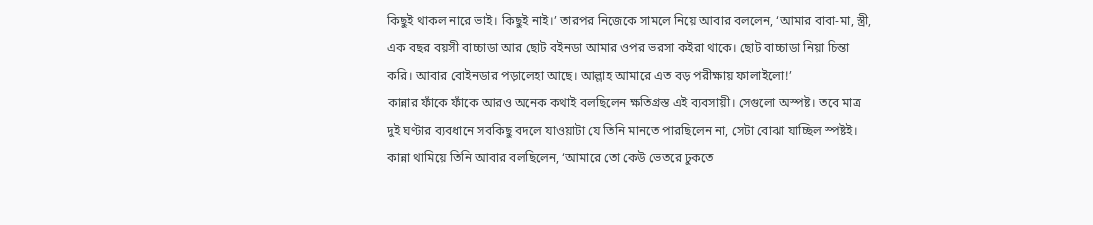কিছুই থাকল নারে ভাই। কিছুই নাই।’ তারপর নিজেকে সামলে নিয়ে আবার বললেন, ‘আমার বাবা-মা, স্ত্রী, এক বছর বয়সী বাচ্চাডা আর ছোট বইনডা আমার ওপর ভরসা কইরা থাকে। ছোট বাচ্চাডা নিয়া চিন্তা করি। আবার বোইনডার পড়ালেহা আছে। আল্লাহ আমারে এত বড় পরীক্ষায় ফালাইলো!’
কান্নার ফাঁকে ফাঁকে আরও অনেক কথাই বলছিলেন ক্ষতিগ্রস্ত এই ব্যবসায়ী। সেগুলো অস্পষ্ট। তবে মাত্র দুই ঘণ্টার ব্যবধানে সবকিছু বদলে যাওয়াটা যে তিনি মানতে পারছিলেন না, সেটা বোঝা যাচ্ছিল স্পষ্টই। কান্না থামিয়ে তিনি আবার বলছিলেন, ‘আমারে তো কেউ ভেতরে ঢুকতে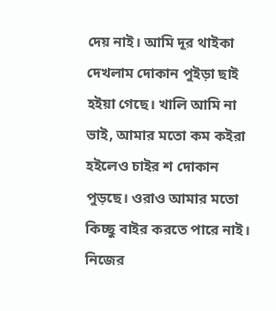দেয় নাই। আমি দূর থাইকা দেখলাম দোকান পুইড়া ছাই হইয়া গেছে। খালি আমি না ভাই, আমার মতো কম কইরা হইলেও চাইর শ দোকান পুড়ছে। ওরাও আমার মতো কিচ্ছু বাইর করতে পারে নাই। নিজের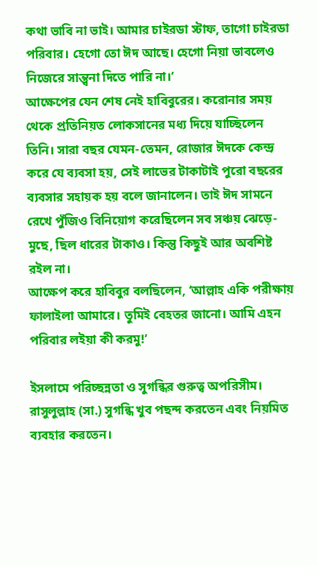কথা ভাবি না ভাই। আমার চাইরডা স্টাফ, তাগো চাইরডা পরিবার। হেগো তো ঈদ আছে। হেগো নিয়া ভাবলেও নিজেরে সান্ত্বনা দিতে পারি না।’
আক্ষেপের যেন শেষ নেই হাবিবুরের। করোনার সময় থেকে প্রতিনিয়ত লোকসানের মধ্য দিয়ে যাচ্ছিলেন তিনি। সারা বছর যেমন-তেমন, রোজার ঈদকে কেন্দ্র করে যে ব্যবসা হয়, সেই লাভের টাকাটাই পুরো বছরের ব্যবসার সহায়ক হয় বলে জানালেন। তাই ঈদ সামনে রেখে পুঁজিও বিনিয়োগ করেছিলেন সব সঞ্চয় ঝেড়ে-মুছে, ছিল ধারের টাকাও। কিন্তু কিছুই আর অবশিষ্ট রইল না।
আক্ষেপ করে হাবিবুর বলছিলেন, ‘আল্লাহ একি পরীক্ষায় ফালাইলা আমারে। তুমিই বেহতর জানো। আমি এহন পরিবার লইয়া কী করমু!’

ইসলামে পরিচ্ছন্নতা ও সুগন্ধির গুরুত্ব অপরিসীম। রাসুলুল্লাহ (সা.) সুগন্ধি খুব পছন্দ করতেন এবং নিয়মিত ব্যবহার করতেন।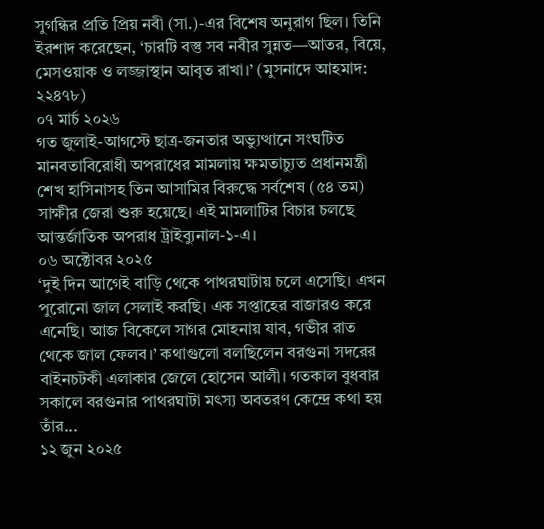সুগন্ধির প্রতি প্রিয় নবী (সা.)-এর বিশেষ অনুরাগ ছিল। তিনি ইরশাদ করেছেন, ‘চারটি বস্তু সব নবীর সুন্নত—আতর, বিয়ে, মেসওয়াক ও লজ্জাস্থান আবৃত রাখা।’ (মুসনাদে আহমাদ: ২২৪৭৮)
০৭ মার্চ ২০২৬
গত জুলাই-আগস্টে ছাত্র-জনতার অভ্যুত্থানে সংঘটিত মানবতাবিরোধী অপরাধের মামলায় ক্ষমতাচ্যুত প্রধানমন্ত্রী শেখ হাসিনাসহ তিন আসামির বিরুদ্ধে সর্বশেষ (৫৪ তম) সাক্ষীর জেরা শুরু হয়েছে। এই মামলাটির বিচার চলছে আন্তর্জাতিক অপরাধ ট্রাইব্যুনাল-১-এ।
০৬ অক্টোবর ২০২৫
‘দুই দিন আগেই বাড়ি থেকে পাথরঘাটায় চলে এসেছি। এখন পুরোনো জাল সেলাই করছি। এক সপ্তাহের বাজারও করে এনেছি। আজ বিকেলে সাগর মোহনায় যাব, গভীর রাত থেকে জাল ফেলব।’ কথাগুলো বলছিলেন বরগুনা সদরের বাইনচটকী এলাকার জেলে হোসেন আলী। গতকাল বুধবার সকালে বরগুনার পাথরঘাটা মৎস্য অবতরণ কেন্দ্রে কথা হয় তাঁর...
১২ জুন ২০২৫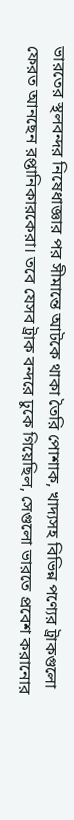ভারতের স্থলবন্দর নিষেধাজ্ঞার পর সীমান্তে আটকে থাকা তৈরি পোশাক, খাদ্যসহ বিভিন্ন পণ্যের ট্রাকগুলো ফেরত আনছেন রপ্তানিকারকেরা। তবে যেসব ট্রাক বন্দরে ঢুকে গিয়েছিল, সেগুলো ভারতে প্রবেশ করানোর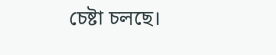চেষ্টা চলছে।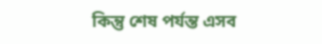কিন্তু শেষ পর্যন্ত এসব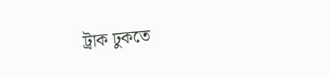ট্রাক ঢুকতে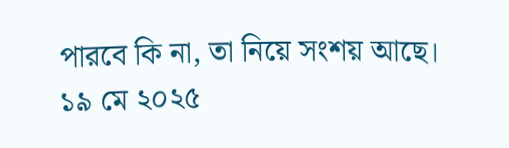পারবে কি না, তা নিয়ে সংশয় আছে।
১৯ মে ২০২৫